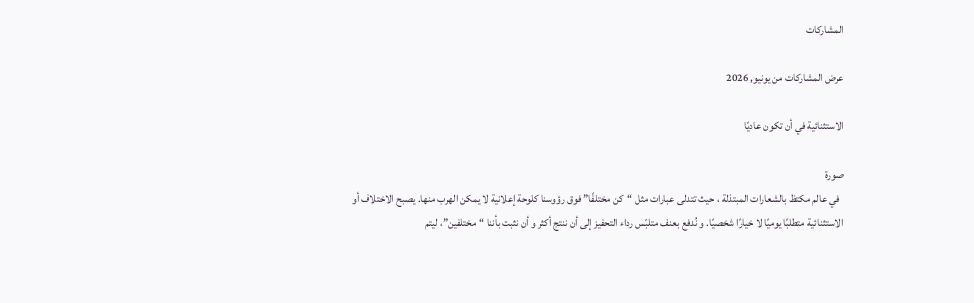المشاركات

عرض المشاركات من يونيو, 2026

الاستثنائية في أن تكون عاديًا

صورة
  في عالم مكتظ بالشعارات المبتذلة ، حيث تتدلى عبارات مثل “كن مختلفًا” فوق رؤوسنا كلوحة إعلانية لا يمكن الهرب منها. يصبح الاختلاف أو الاستثنائية متطلبًا يوميًا لا خيارًا شخصيًا. و نُدفع بعنف متلبّس رداء التحفيز إلى أن ننتج أكثر و أن نثبت بأننا “مختلفين”، ليتم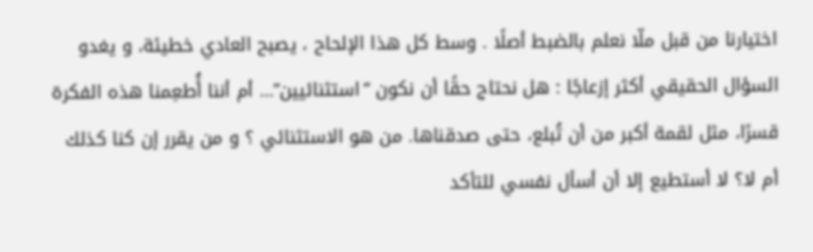اختيارنا من قبل ملّا نعلم بالضبط أصلًا . وسط كل هذا الإلحاح ، يصبح العادي خطيئة، و يغدو السؤال الحقيقي أكثر إزعاجًا : هل نحتاج حقًا أن نكون “استثنائيين”… أم أننا أَُطعِمنا هذه الفكرة قسرًا، مثل لقمة أكبر من أن تُبلع، حتى صدقناها. من هو الاستثنائي ؟ و من يقرر إن كنا كذلك أم لا؟ لا أستطيع إلا أن أسأل نفسي للتأكد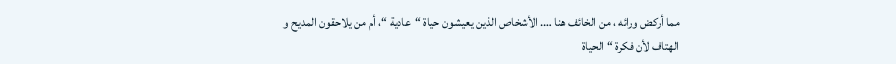مما أركض ورائه ، من الخائف هنا …. الأشخاص الذين يعيشون حياة “عادية “، أم من يلاحقون المديح و الهتاف لأن فكرة “الحياة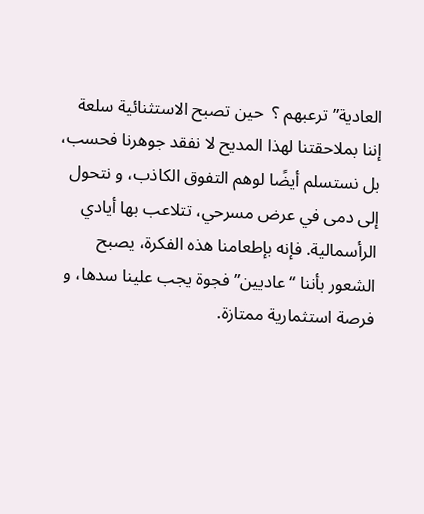العادية” ترعبهم ؟  حين تصبح الاستثنائية سلعة إننا بملاحقتنا لهذا المديح لا نفقد جوهرنا فحسب، بل نستسلم أيضًا لوهم التفوق الكاذب، و نتحول إلى دمى في عرض مسرحي، تتلاعب بها أيادي الرأسمالية. فإنه بإطعامنا هذه الفكرة، يصبح الشعور بأننا “عاديين” فجوة يجب علينا سدها، و فرصة استثمارية ممتازة.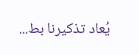يُعاد تذكيرنا بط...